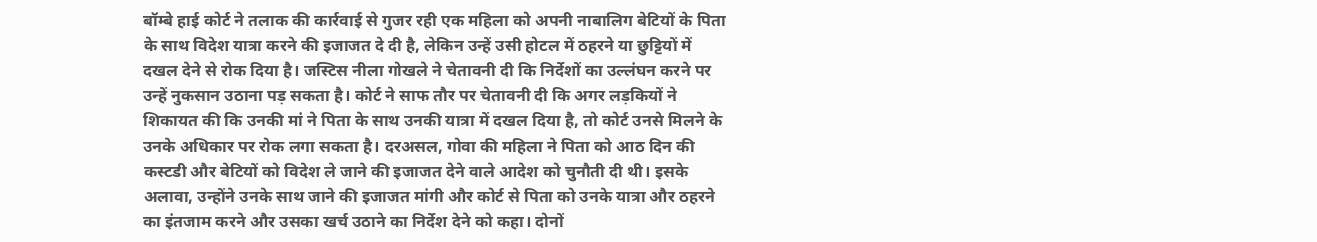बॉम्बे हाई कोर्ट ने तलाक की कार्रवाई से गुजर रही एक महिला को अपनी नाबालिग बेटियों के पिता के साथ विदेश यात्रा करने की इजाजत दे दी है, लेकिन उन्हें उसी होटल में ठहरने या छुट्टियों में दखल देने से रोक दिया है। जस्टिस नीला गोखले ने चेतावनी दी कि निर्देशों का उल्लंघन करने पर उन्हें नुकसान उठाना पड़ सकता है। कोर्ट ने साफ तौर पर चेतावनी दी कि अगर लड़कियों ने शिकायत की कि उनकी मां ने पिता के साथ उनकी यात्रा में दखल दिया है, तो कोर्ट उनसे मिलने के उनके अधिकार पर रोक लगा सकता है। दरअसल, गोवा की महिला ने पिता को आठ दिन की कस्टडी और बेटियों को विदेश ले जाने की इजाजत देने वाले आदेश को चुनौती दी थी। इसके अलावा, उन्होंने उनके साथ जाने की इजाजत मांगी और कोर्ट से पिता को उनके यात्रा और ठहरने का इंतजाम करने और उसका खर्च उठाने का निर्देश देने को कहा। दोनों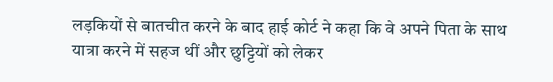लड़कियों से बातचीत करने के बाद हाई कोर्ट ने कहा कि वे अपने पिता के साथ यात्रा करने में सहज थीं और छुट्टियों को लेकर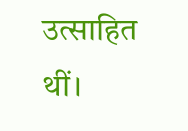उत्साहित थीं।